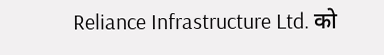Reliance Infrastructure Ltd. को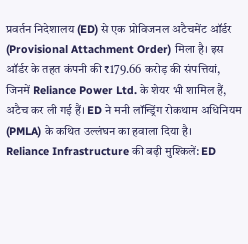प्रवर्तन निदेशालय (ED) से एक प्रोविजनल अटैचमेंट ऑर्डर (Provisional Attachment Order) मिला है। इस ऑर्डर के तहत कंपनी की ₹179.66 करोड़ की संपत्तियां, जिनमें Reliance Power Ltd. के शेयर भी शामिल हैं, अटैच कर ली गई हैं। ED ने मनी लॉन्ड्रिंग रोकथाम अधिनियम (PMLA) के कथित उल्लंघन का हवाला दिया है।
Reliance Infrastructure की बढ़ी मुश्किलें: ED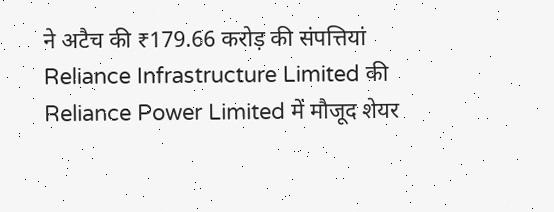ने अटैच की ₹179.66 करोड़ की संपत्तियां
Reliance Infrastructure Limited की Reliance Power Limited में मौजूद शेयर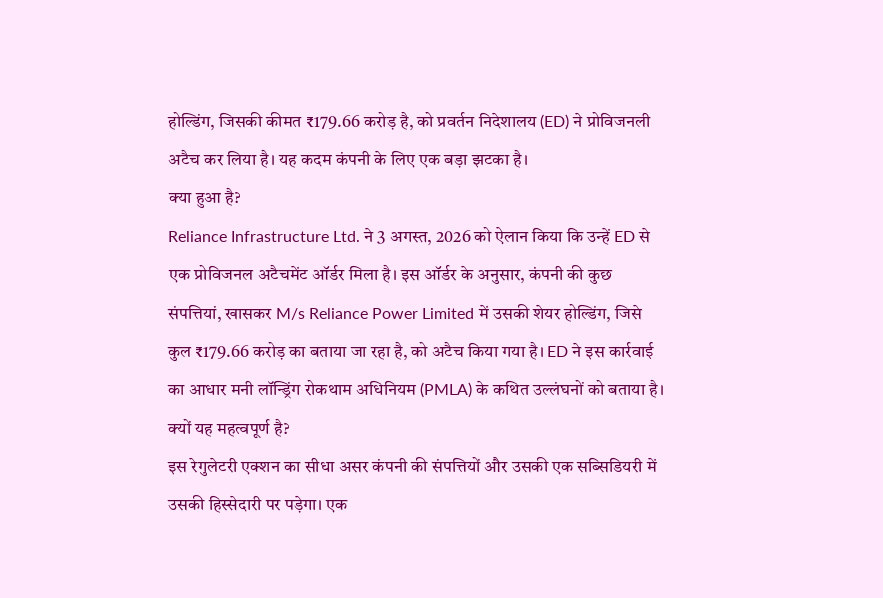होल्डिंग, जिसकी कीमत ₹179.66 करोड़ है, को प्रवर्तन निदेशालय (ED) ने प्रोविजनली अटैच कर लिया है। यह कदम कंपनी के लिए एक बड़ा झटका है।
क्या हुआ है?
Reliance Infrastructure Ltd. ने 3 अगस्त, 2026 को ऐलान किया कि उन्हें ED से एक प्रोविजनल अटैचमेंट ऑर्डर मिला है। इस ऑर्डर के अनुसार, कंपनी की कुछ संपत्तियां, खासकर M/s Reliance Power Limited में उसकी शेयर होल्डिंग, जिसे कुल ₹179.66 करोड़ का बताया जा रहा है, को अटैच किया गया है। ED ने इस कार्रवाई का आधार मनी लॉन्ड्रिंग रोकथाम अधिनियम (PMLA) के कथित उल्लंघनों को बताया है।
क्यों यह महत्वपूर्ण है?
इस रेगुलेटरी एक्शन का सीधा असर कंपनी की संपत्तियों और उसकी एक सब्सिडियरी में उसकी हिस्सेदारी पर पड़ेगा। एक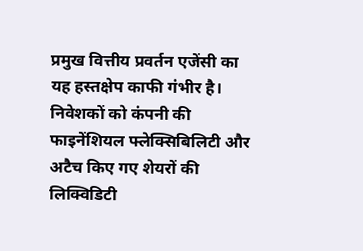प्रमुख वित्तीय प्रवर्तन एजेंसी का यह हस्तक्षेप काफी गंभीर है। निवेशकों को कंपनी की फाइनेंशियल फ्लेक्सिबिलिटी और अटैच किए गए शेयरों की लिक्विडिटी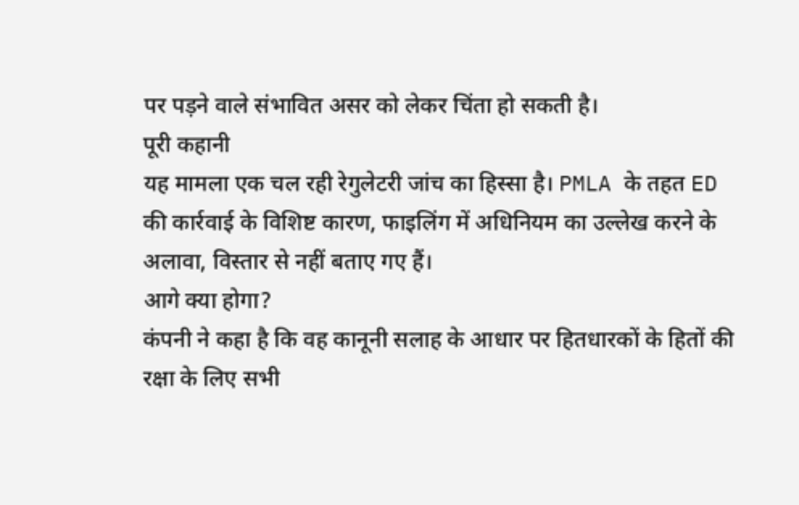पर पड़ने वाले संभावित असर को लेकर चिंता हो सकती है।
पूरी कहानी
यह मामला एक चल रही रेगुलेटरी जांच का हिस्सा है। PMLA के तहत ED की कार्रवाई के विशिष्ट कारण, फाइलिंग में अधिनियम का उल्लेख करने के अलावा, विस्तार से नहीं बताए गए हैं।
आगे क्या होगा?
कंपनी ने कहा है कि वह कानूनी सलाह के आधार पर हितधारकों के हितों की रक्षा के लिए सभी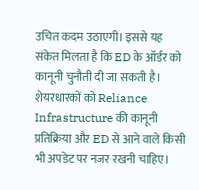उचित कदम उठाएगी। इससे यह संकेत मिलता है कि ED के ऑर्डर को कानूनी चुनौती दी जा सकती है। शेयरधारकों को Reliance Infrastructure की कानूनी प्रतिक्रिया और ED से आने वाले किसी भी अपडेट पर नजर रखनी चाहिए।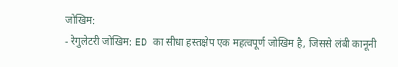जोखिम:
- रेगुलेटरी जोखिम: ED का सीधा हस्तक्षेप एक महत्वपूर्ण जोखिम है, जिससे लंबी कानूनी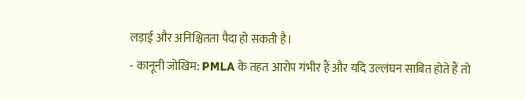लड़ाई और अनिश्चितता पैदा हो सकती है।
- कानूनी जोखिम: PMLA के तहत आरोप गंभीर हैं और यदि उल्लंघन साबित होते हैं तो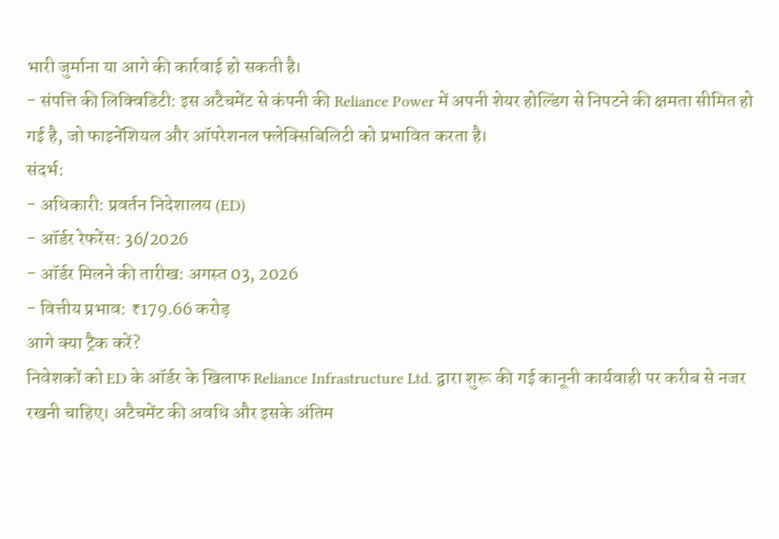भारी जुर्माना या आगे की कार्रवाई हो सकती है।
- संपत्ति की लिक्विडिटी: इस अटैचमेंट से कंपनी की Reliance Power में अपनी शेयर होल्डिंग से निपटने की क्षमता सीमित हो गई है, जो फाइनेंशियल और ऑपरेशनल फ्लेक्सिबिलिटी को प्रभावित करता है।
संदर्भ:
- अधिकारी: प्रवर्तन निदेशालय (ED)
- ऑर्डर रेफरेंस: 36/2026
- ऑर्डर मिलने की तारीख: अगस्त 03, 2026
- वित्तीय प्रभाव: ₹179.66 करोड़
आगे क्या ट्रैक करें?
निवेशकों को ED के ऑर्डर के खिलाफ Reliance Infrastructure Ltd. द्वारा शुरू की गई कानूनी कार्यवाही पर करीब से नजर रखनी चाहिए। अटैचमेंट की अवधि और इसके अंतिम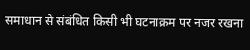समाधान से संबंधित किसी भी घटनाक्रम पर नजर रखना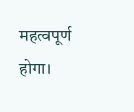महत्वपूर्ण होगा।